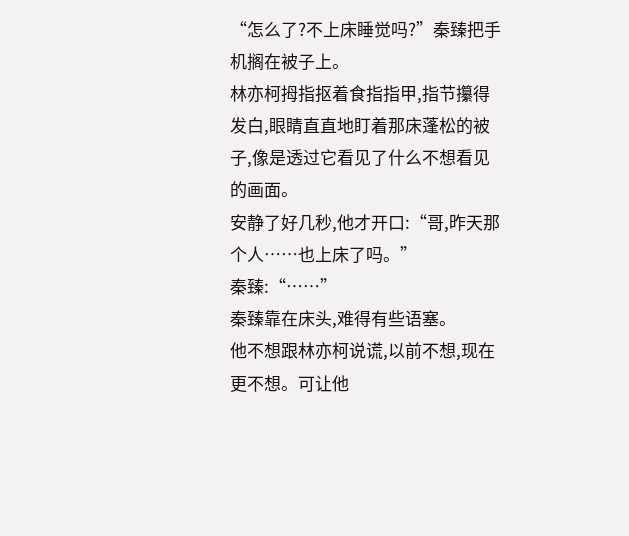“怎么了?不上床睡觉吗?”秦臻把手机搁在被子上。
林亦柯拇指抠着食指指甲,指节攥得发白,眼睛直直地盯着那床蓬松的被子,像是透过它看见了什么不想看见的画面。
安静了好几秒,他才开口:“哥,昨天那个人……也上床了吗。”
秦臻:“……”
秦臻靠在床头,难得有些语塞。
他不想跟林亦柯说谎,以前不想,现在更不想。可让他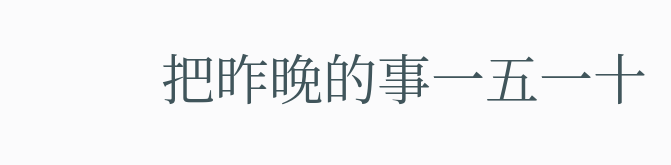把昨晚的事一五一十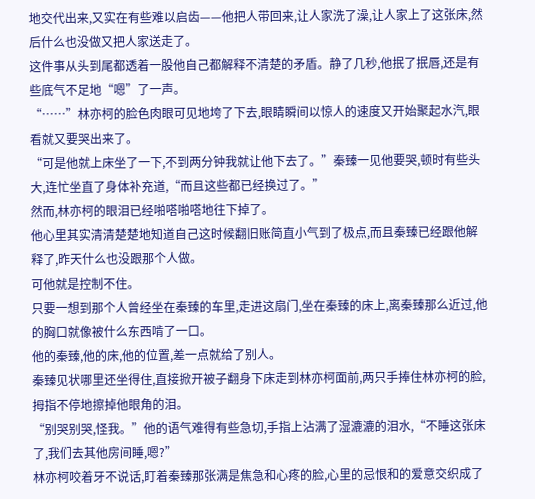地交代出来,又实在有些难以启齿——他把人带回来,让人家洗了澡,让人家上了这张床,然后什么也没做又把人家送走了。
这件事从头到尾都透着一股他自己都解释不清楚的矛盾。静了几秒,他抿了抿唇,还是有些底气不足地“嗯”了一声。
“……”林亦柯的脸色肉眼可见地垮了下去,眼睛瞬间以惊人的速度又开始聚起水汽,眼看就又要哭出来了。
“可是他就上床坐了一下,不到两分钟我就让他下去了。”秦臻一见他要哭,顿时有些头大,连忙坐直了身体补充道,“而且这些都已经换过了。”
然而,林亦柯的眼泪已经啪嗒啪嗒地往下掉了。
他心里其实清清楚楚地知道自己这时候翻旧账简直小气到了极点,而且秦臻已经跟他解释了,昨天什么也没跟那个人做。
可他就是控制不住。
只要一想到那个人曾经坐在秦臻的车里,走进这扇门,坐在秦臻的床上,离秦臻那么近过,他的胸口就像被什么东西啃了一口。
他的秦臻,他的床,他的位置,差一点就给了别人。
秦臻见状哪里还坐得住,直接掀开被子翻身下床走到林亦柯面前,两只手捧住林亦柯的脸,拇指不停地擦掉他眼角的泪。
“别哭别哭,怪我。”他的语气难得有些急切,手指上沾满了湿漉漉的泪水,“不睡这张床了,我们去其他房间睡,嗯?”
林亦柯咬着牙不说话,盯着秦臻那张满是焦急和心疼的脸,心里的忌恨和的爱意交织成了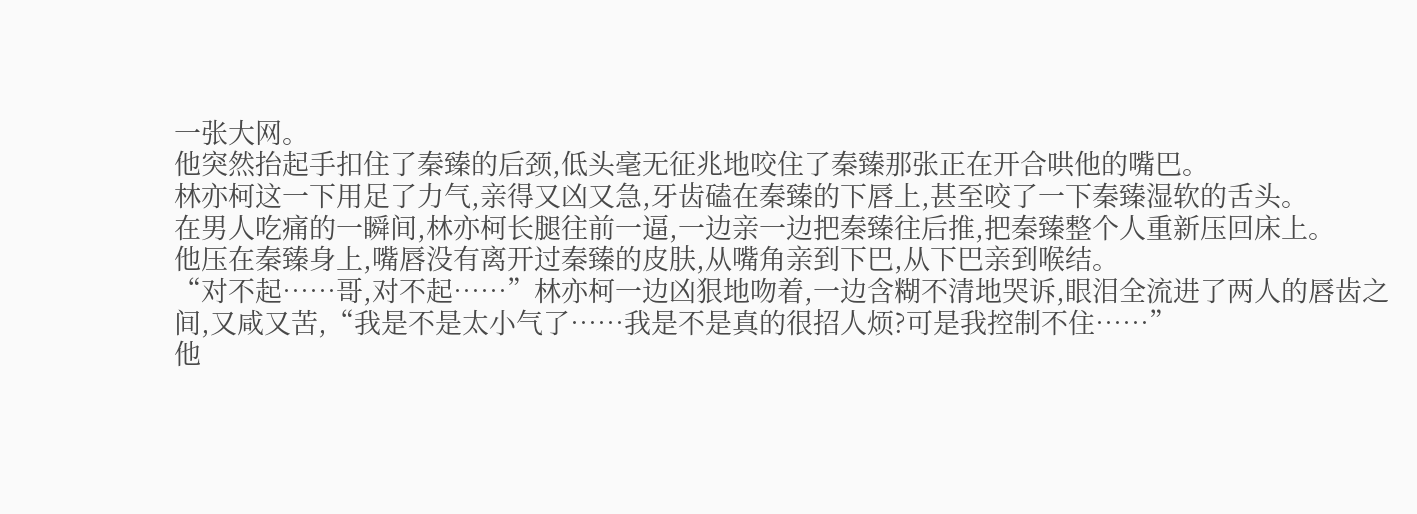一张大网。
他突然抬起手扣住了秦臻的后颈,低头毫无征兆地咬住了秦臻那张正在开合哄他的嘴巴。
林亦柯这一下用足了力气,亲得又凶又急,牙齿磕在秦臻的下唇上,甚至咬了一下秦臻湿软的舌头。
在男人吃痛的一瞬间,林亦柯长腿往前一逼,一边亲一边把秦臻往后推,把秦臻整个人重新压回床上。
他压在秦臻身上,嘴唇没有离开过秦臻的皮肤,从嘴角亲到下巴,从下巴亲到喉结。
“对不起……哥,对不起……”林亦柯一边凶狠地吻着,一边含糊不清地哭诉,眼泪全流进了两人的唇齿之间,又咸又苦,“我是不是太小气了……我是不是真的很招人烦?可是我控制不住……”
他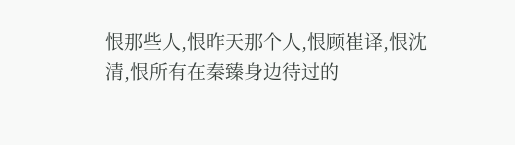恨那些人,恨昨天那个人,恨顾崔译,恨沈清,恨所有在秦臻身边待过的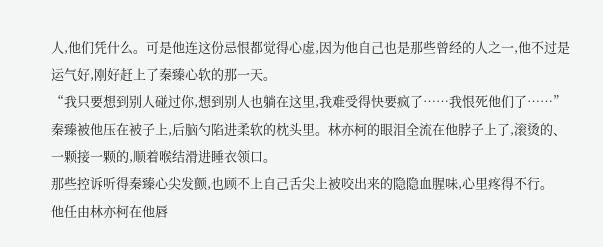人,他们凭什么。可是他连这份忌恨都觉得心虚,因为他自己也是那些曾经的人之一,他不过是运气好,刚好赶上了秦臻心软的那一天。
“我只要想到别人碰过你,想到别人也躺在这里,我难受得快要疯了……我恨死他们了……”
秦臻被他压在被子上,后脑勺陷进柔软的枕头里。林亦柯的眼泪全流在他脖子上了,滚烫的、一颗接一颗的,顺着喉结滑进睡衣领口。
那些控诉听得秦臻心尖发颤,也顾不上自己舌尖上被咬出来的隐隐血腥味,心里疼得不行。
他任由林亦柯在他唇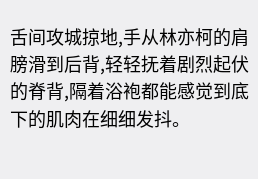舌间攻城掠地,手从林亦柯的肩膀滑到后背,轻轻抚着剧烈起伏的脊背,隔着浴袍都能感觉到底下的肌肉在细细发抖。